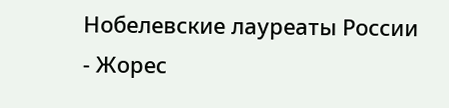Нобелевские лауреаты России - Жорес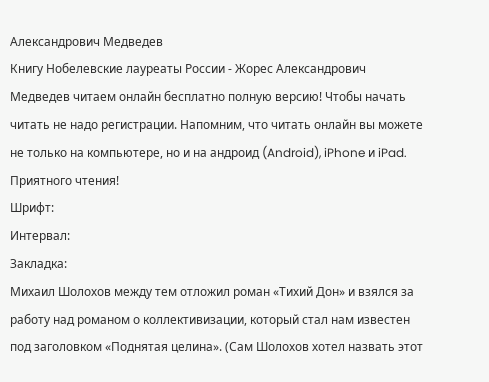Александрович Медведев
Книгу Нобелевские лауреаты России - Жорес Александрович Медведев читаем онлайн бесплатно полную версию! Чтобы начать читать не надо регистрации. Напомним, что читать онлайн вы можете не только на компьютере, но и на андроид (Android), iPhone и iPad. Приятного чтения!
Шрифт:
Интервал:
Закладка:
Михаил Шолохов между тем отложил роман «Тихий Дон» и взялся за работу над романом о коллективизации, который стал нам известен под заголовком «Поднятая целина». (Сам Шолохов хотел назвать этот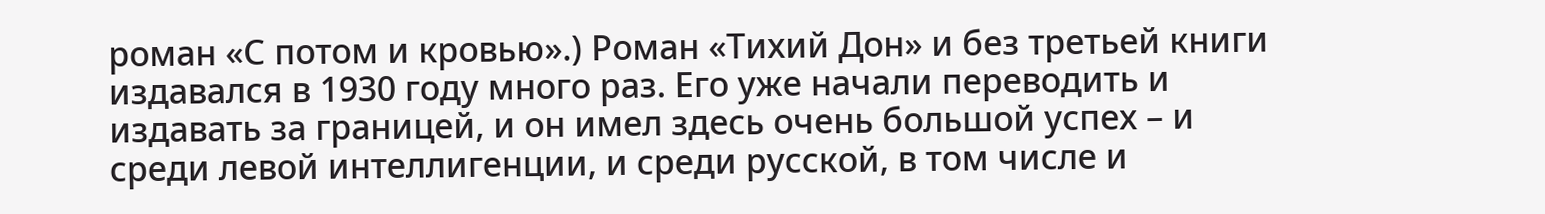роман «С потом и кровью».) Роман «Тихий Дон» и без третьей книги издавался в 1930 году много раз. Его уже начали переводить и издавать за границей, и он имел здесь очень большой успех – и среди левой интеллигенции, и среди русской, в том числе и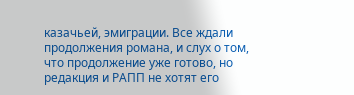казачьей, эмиграции. Все ждали продолжения романа, и слух о том, что продолжение уже готово, но редакция и РАПП не хотят его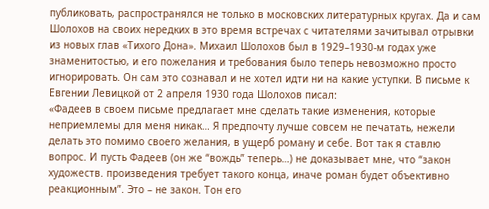публиковать, распространялся не только в московских литературных кругах. Да и сам Шолохов на своих нередких в это время встречах с читателями зачитывал отрывки из новых глав «Тихого Дона». Михаил Шолохов был в 1929–1930-м годах уже знаменитостью, и его пожелания и требования было теперь невозможно просто игнорировать. Он сам это сознавал и не хотел идти ни на какие уступки. В письме к Евгении Левицкой от 2 апреля 1930 года Шолохов писал:
«Фадеев в своем письме предлагает мне сделать такие изменения, которые неприемлемы для меня никак… Я предпочту лучше совсем не печатать, нежели делать это помимо своего желания, в ущерб роману и себе. Вот так я ставлю вопрос. И пусть Фадеев (он же “вождь” теперь…) не доказывает мне, что “закон художеств. произведения требует такого конца, иначе роман будет объективно реакционным”. Это – не закон. Тон его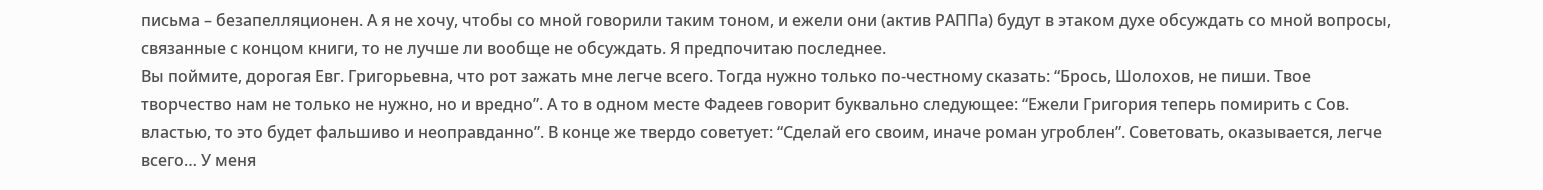письма – безапелляционен. А я не хочу, чтобы со мной говорили таким тоном, и ежели они (актив РАППа) будут в этаком духе обсуждать со мной вопросы, связанные с концом книги, то не лучше ли вообще не обсуждать. Я предпочитаю последнее.
Вы поймите, дорогая Евг. Григорьевна, что рот зажать мне легче всего. Тогда нужно только по-честному сказать: “Брось, Шолохов, не пиши. Твое творчество нам не только не нужно, но и вредно”. А то в одном месте Фадеев говорит буквально следующее: “Ежели Григория теперь помирить с Сов. властью, то это будет фальшиво и неоправданно”. В конце же твердо советует: “Сделай его своим, иначе роман угроблен”. Советовать, оказывается, легче всего… У меня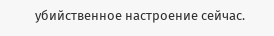убийственное настроение сейчас.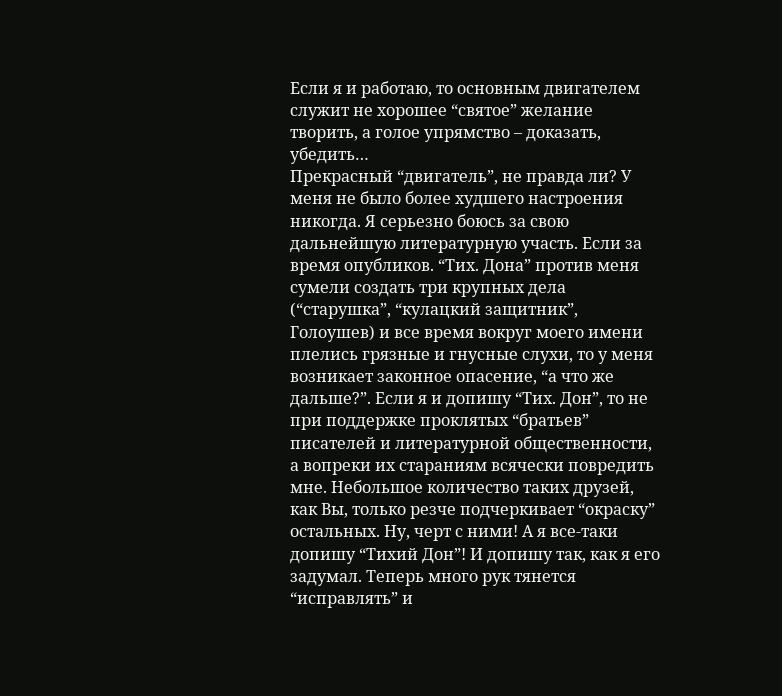Если я и работаю, то основным двигателем служит не хорошее “святое” желание творить, а голое упрямство – доказать, убедить…
Прекрасный “двигатель”, не правда ли? У меня не было более худшего настроения никогда. Я серьезно боюсь за свою дальнейшую литературную участь. Если за время опубликов. “Тих. Дона” против меня сумели создать три крупных дела (“старушка”, “кулацкий защитник”, Голоушев) и все время вокруг моего имени плелись грязные и гнусные слухи, то у меня возникает законное опасение, “а что же дальше?”. Если я и допишу “Тих. Дон”, то не при поддержке проклятых “братьев” писателей и литературной общественности, а вопреки их стараниям всячески повредить мне. Небольшое количество таких друзей, как Вы, только резче подчеркивает “окраску” остальных. Ну, черт с ними! А я все-таки допишу “Тихий Дон”! И допишу так, как я его задумал. Теперь много рук тянется “исправлять” и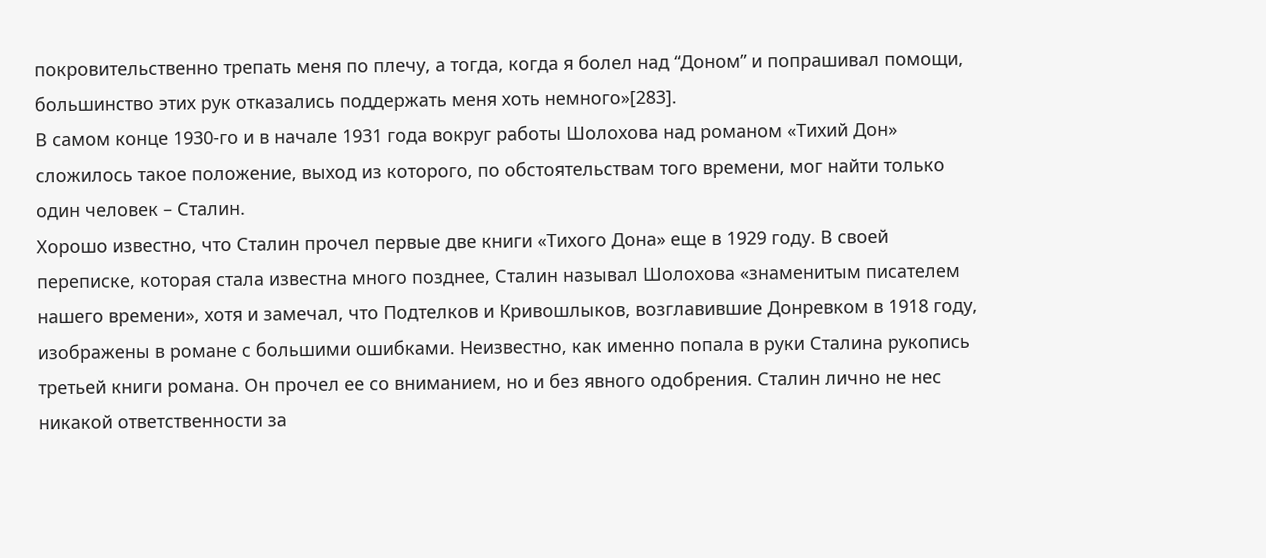покровительственно трепать меня по плечу, а тогда, когда я болел над “Доном” и попрашивал помощи, большинство этих рук отказались поддержать меня хоть немного»[283].
В самом конце 1930-го и в начале 1931 года вокруг работы Шолохова над романом «Тихий Дон» сложилось такое положение, выход из которого, по обстоятельствам того времени, мог найти только один человек – Сталин.
Хорошо известно, что Сталин прочел первые две книги «Тихого Дона» еще в 1929 году. В своей переписке, которая стала известна много позднее, Сталин называл Шолохова «знаменитым писателем нашего времени», хотя и замечал, что Подтелков и Кривошлыков, возглавившие Донревком в 1918 году, изображены в романе с большими ошибками. Неизвестно, как именно попала в руки Сталина рукопись третьей книги романа. Он прочел ее со вниманием, но и без явного одобрения. Сталин лично не нес никакой ответственности за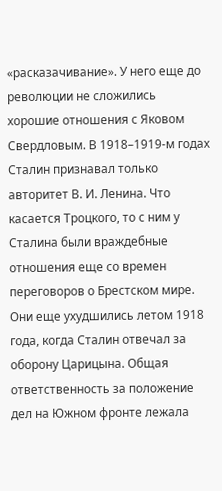«расказачивание». У него еще до революции не сложились хорошие отношения с Яковом Свердловым. В 1918–1919-м годах Сталин признавал только авторитет В. И. Ленина. Что касается Троцкого, то с ним у Сталина были враждебные отношения еще со времен переговоров о Брестском мире. Они еще ухудшились летом 1918 года, когда Сталин отвечал за оборону Царицына. Общая ответственность за положение дел на Южном фронте лежала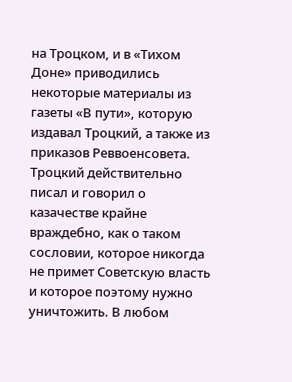на Троцком, и в «Тихом Доне» приводились некоторые материалы из газеты «В пути», которую издавал Троцкий, а также из приказов Реввоенсовета. Троцкий действительно писал и говорил о казачестве крайне враждебно, как о таком сословии, которое никогда не примет Советскую власть и которое поэтому нужно уничтожить. В любом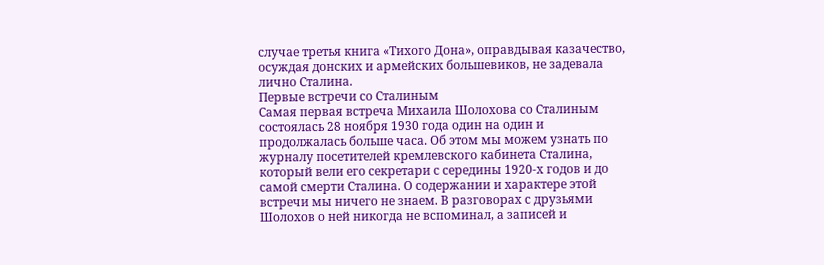случае третья книга «Тихого Дона», оправдывая казачество, осуждая донских и армейских большевиков, не задевала лично Сталина.
Первые встречи со Сталиным
Самая первая встреча Михаила Шолохова со Сталиным состоялась 28 ноября 1930 года один на один и продолжалась больше часа. Об этом мы можем узнать по журналу посетителей кремлевского кабинета Сталина, который вели его секретари с середины 1920-х годов и до самой смерти Сталина. О содержании и характере этой встречи мы ничего не знаем. В разговорах с друзьями Шолохов о ней никогда не вспоминал, а записей и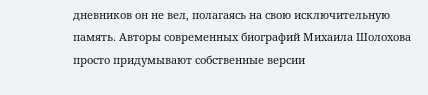дневников он не вел, полагаясь на свою исключительную память. Авторы современных биографий Михаила Шолохова просто придумывают собственные версии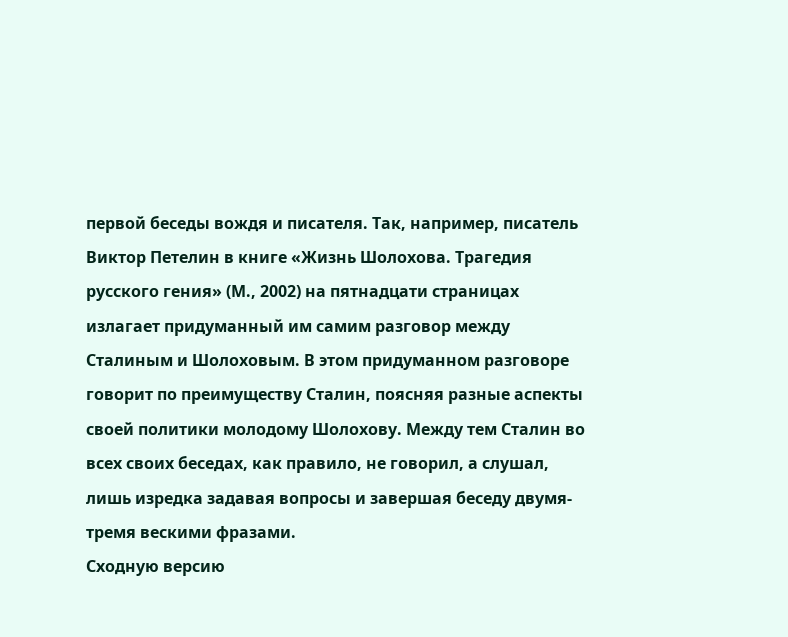первой беседы вождя и писателя. Так, например, писатель Виктор Петелин в книге «Жизнь Шолохова. Трагедия русского гения» (М., 2002) на пятнадцати страницах излагает придуманный им самим разговор между Сталиным и Шолоховым. В этом придуманном разговоре говорит по преимуществу Сталин, поясняя разные аспекты своей политики молодому Шолохову. Между тем Сталин во всех своих беседах, как правило, не говорил, а слушал, лишь изредка задавая вопросы и завершая беседу двумя-тремя вескими фразами.
Сходную версию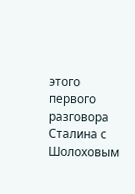этого первого разговора Сталина с Шолоховым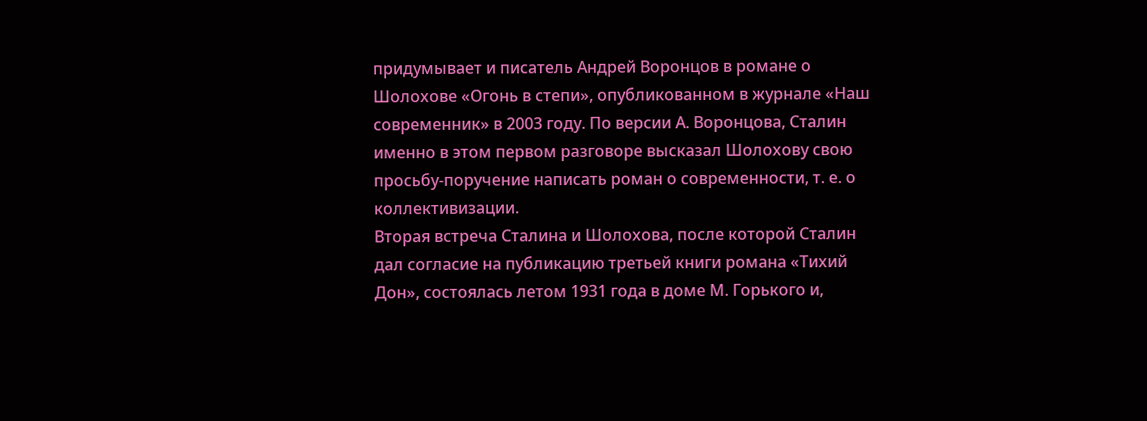придумывает и писатель Андрей Воронцов в романе о Шолохове «Огонь в степи», опубликованном в журнале «Наш современник» в 2003 году. По версии А. Воронцова, Сталин именно в этом первом разговоре высказал Шолохову свою просьбу-поручение написать роман о современности, т. е. о коллективизации.
Вторая встреча Сталина и Шолохова, после которой Сталин дал согласие на публикацию третьей книги романа «Тихий Дон», состоялась летом 1931 года в доме М. Горького и,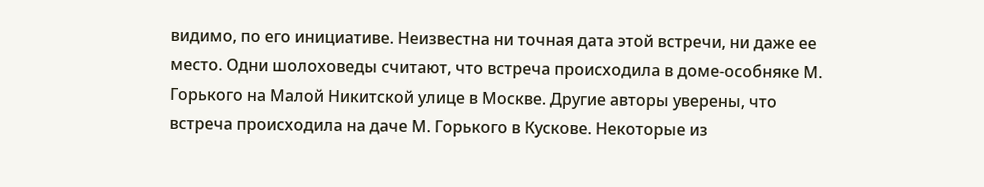видимо, по его инициативе. Неизвестна ни точная дата этой встречи, ни даже ее место. Одни шолоховеды считают, что встреча происходила в доме-особняке М. Горького на Малой Никитской улице в Москве. Другие авторы уверены, что встреча происходила на даче М. Горького в Кускове. Некоторые из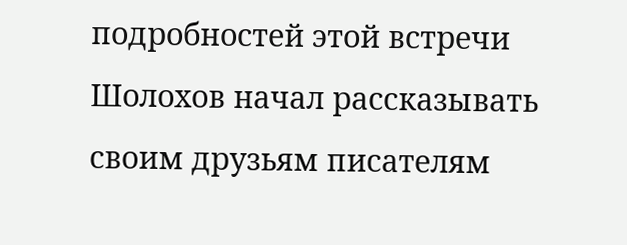подробностей этой встречи Шолохов начал рассказывать своим друзьям писателям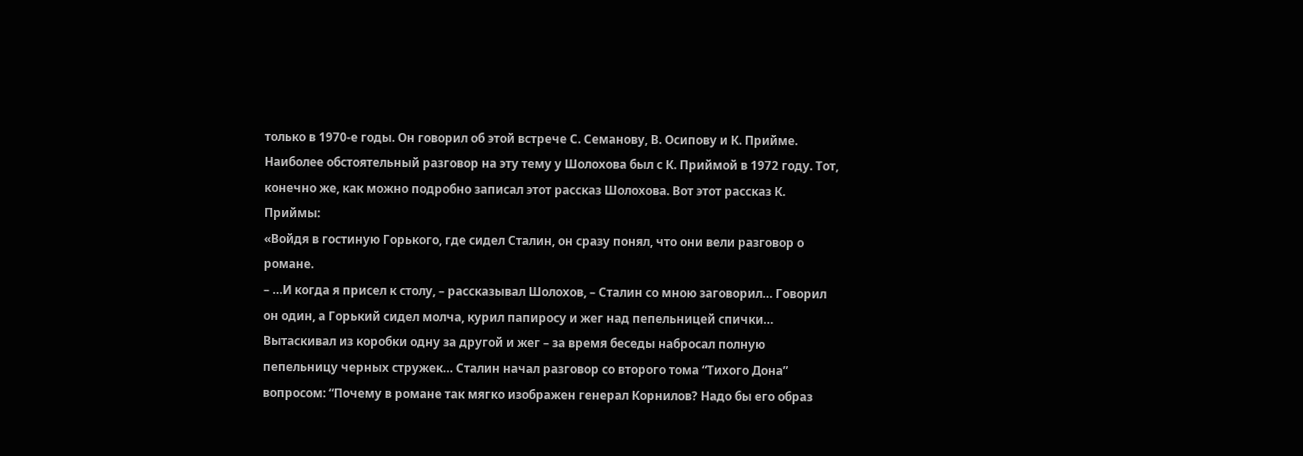только в 1970-е годы. Он говорил об этой встрече С. Семанову, В. Осипову и К. Прийме. Наиболее обстоятельный разговор на эту тему у Шолохова был с К. Приймой в 1972 году. Тот, конечно же, как можно подробно записал этот рассказ Шолохова. Вот этот рассказ К. Приймы:
«Войдя в гостиную Горького, где сидел Сталин, он сразу понял, что они вели разговор о романе.
– …И когда я присел к столу, – рассказывал Шолохов, – Сталин со мною заговорил… Говорил он один, а Горький сидел молча, курил папиросу и жег над пепельницей спички… Вытаскивал из коробки одну за другой и жег – за время беседы набросал полную пепельницу черных стружек… Сталин начал разговор со второго тома “Тихого Дона” вопросом: “Почему в романе так мягко изображен генерал Корнилов? Надо бы его образ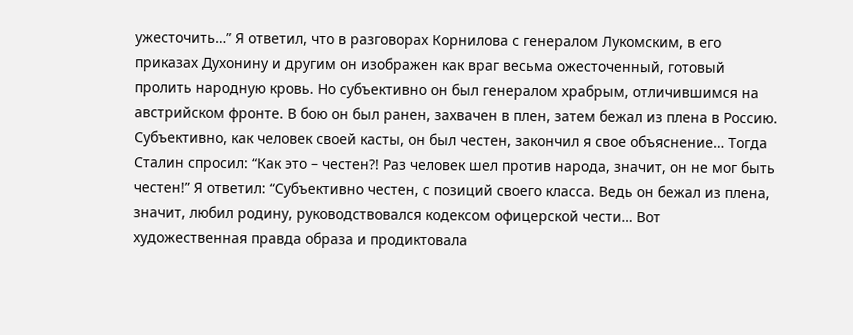ужесточить…” Я ответил, что в разговорах Корнилова с генералом Лукомским, в его приказах Духонину и другим он изображен как враг весьма ожесточенный, готовый пролить народную кровь. Но субъективно он был генералом храбрым, отличившимся на австрийском фронте. В бою он был ранен, захвачен в плен, затем бежал из плена в Россию. Субъективно, как человек своей касты, он был честен, закончил я свое объяснение… Тогда Сталин спросил: “Как это – честен?! Раз человек шел против народа, значит, он не мог быть честен!” Я ответил: “Субъективно честен, с позиций своего класса. Ведь он бежал из плена, значит, любил родину, руководствовался кодексом офицерской чести… Вот художественная правда образа и продиктовала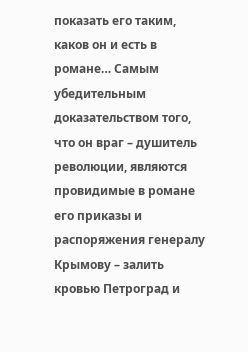показать его таким, каков он и есть в романе… Самым убедительным доказательством того, что он враг – душитель революции, являются провидимые в романе его приказы и распоряжения генералу Крымову – залить кровью Петроград и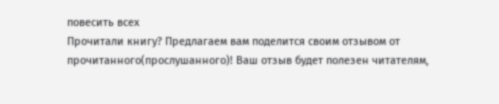повесить всех
Прочитали книгу? Предлагаем вам поделится своим отзывом от прочитанного(прослушанного)! Ваш отзыв будет полезен читателям,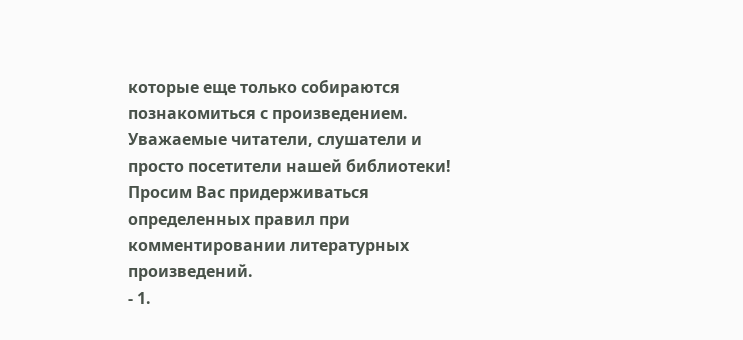которые еще только собираются познакомиться с произведением.
Уважаемые читатели, слушатели и просто посетители нашей библиотеки! Просим Вас придерживаться определенных правил при комментировании литературных произведений.
- 1.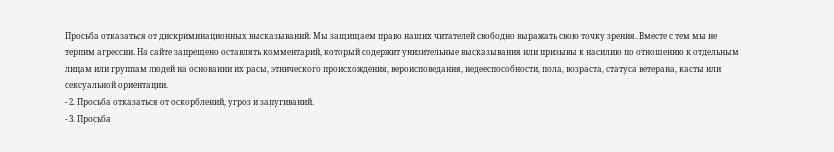Просьба отказаться от дискриминационных высказываний. Мы защищаем право наших читателей свободно выражать свою точку зрения. Вместе с тем мы не терпим агрессии. На сайте запрещено оставлять комментарий, который содержит унизительные высказывания или призывы к насилию по отношению к отдельным лицам или группам людей на основании их расы, этнического происхождения, вероисповедания, недееспособности, пола, возраста, статуса ветерана, касты или сексуальной ориентации.
- 2. Просьба отказаться от оскорблений, угроз и запугиваний.
- 3. Просьба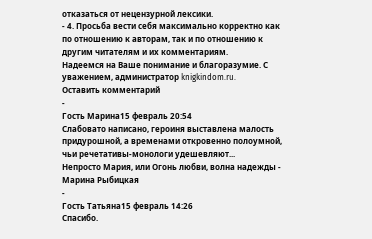отказаться от нецензурной лексики.
- 4. Просьба вести себя максимально корректно как по отношению к авторам, так и по отношению к другим читателям и их комментариям.
Надеемся на Ваше понимание и благоразумие. С уважением, администратор knigkindom.ru.
Оставить комментарий
-
Гость Марина15 февраль 20:54
Слабовато написано, героиня выставлена малость придурошной, а временами откровенно полоумной, чьи речетативы-монологи удешевляют...
Непросто Мария, или Огонь любви, волна надежды - Марина Рыбицкая
-
Гость Татьяна15 февраль 14:26
Спасибо.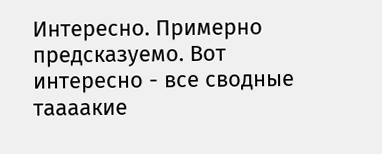Интересно. Примерно предсказуемо. Вот интересно - все сводные таааакие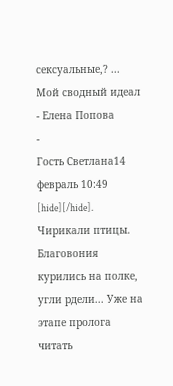сексуальные,? ...
Мой сводный идеал - Елена Попова
-
Гость Светлана14 февраль 10:49
[hide][/hide]. Чирикали птицы. Благовония курились на полке, угли рдели... Уже на этапе пролога читать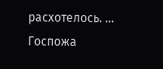расхотелось. ...
Госпожа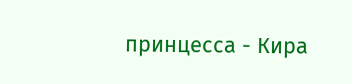принцесса - Кира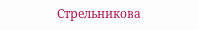Стрельникова